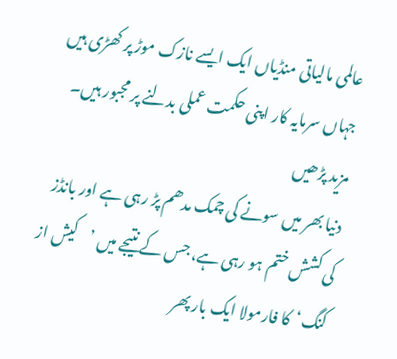عالمی مالیاتی منڈیاں ایک ایسے نازک موڑ پر کھڑی ہیں جہاں سرمایہ کار اپنی حکمت عملی بدلنے پر مجبور ہیں۔
مزید پڑھیں
دنیا بھر میں سونے کی چمک مدھم پڑ رہی ہے اور بانڈز کی کشش ختم ہو رہی ہے، جس کے نتیجے میں ’کیش از کنگ‘کا فارمولا ایک بار پھر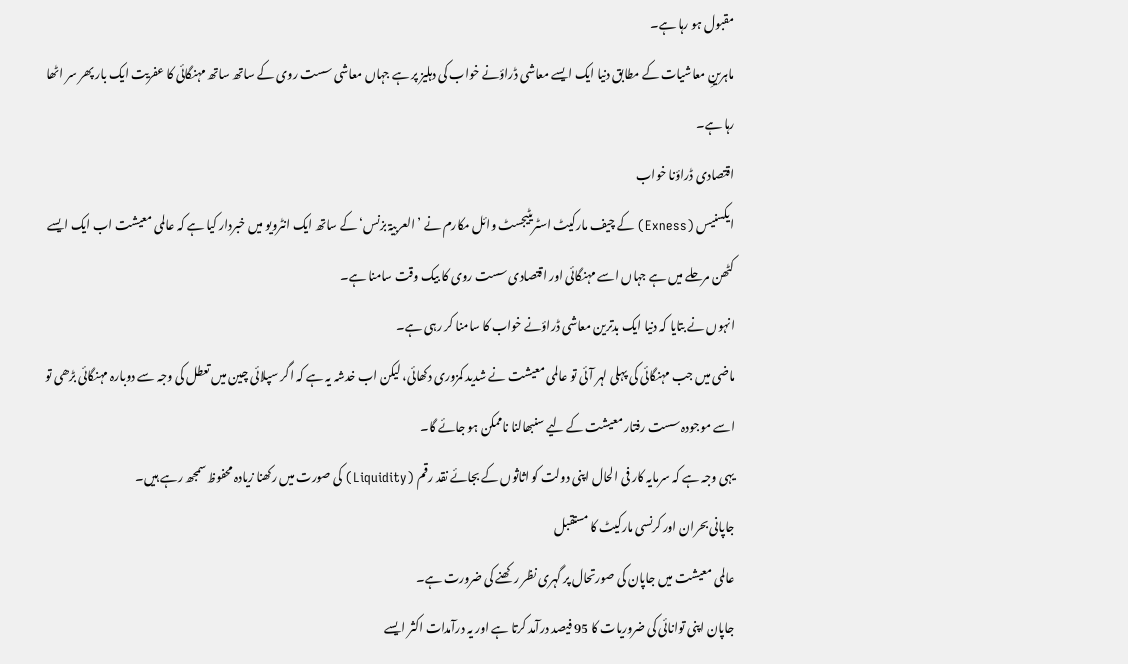مقبول ہو رہا ہے۔
ماہرینِ معاشیات کے مطابق دنیا ایک ایسے معاشی ڈراؤنے خواب کی دہلیز پر ہے جہاں معاشی سست روی کے ساتھ ساتھ مہنگائی کا عفریت ایک بار پھر سر اٹھا رہا ہے۔
اقتصادی ڈراؤنا خواب
ایکسنیس (Exness) کے چیف مارکیٹ اسٹریٹیجسٹ وائل مکارم نے ’العربیۃ بزنس‘ کے ساتھ ایک انٹرویو میں خبردار کیا ہے کہ عالمی معیشت اب ایک ایسے کٹھن مرحلے میں ہے جہاں اسے مہنگائی اور اقتصادی سست روی کا بیک وقت سامنا ہے۔
انہوں نے بتایا کہ دنیا ایک بدترین معاشی ڈراؤنے خواب کا سامنا کر رہی ہے۔
ماضی میں جب مہنگائی کی پہلی لہر آئی تو عالمی معیشت نے شدید کمزوری دکھائی، لیکن اب خدشہ یہ ہے کہ اگر سپلائی چین میں تعطل کی وجہ سے دوبارہ مہنگائی بڑھی تو اسے موجودہ سست رفتار معیشت کے لیے سنبھالنا ناممکن ہو جائے گا۔
یہی وجہ ہے کہ سرمایہ کار فی الحال اپنی دولت کو اثاثوں کے بجائے نقد رقم (Liquidity) کی صورت میں رکھنا زیادہ محفوظ سمجھ رہے ہیں۔
جاپانی بحران اور کرنسی مارکیٹ کا مستقبل
عالمی معیشت میں جاپان کی صورتحال پر گہری نظر رکھنے کی ضرورت ہے۔
جاپان اپنی توانائی کی ضروریات کا 95 فیصد درآمد کرتا ہے اور یہ درآمدات اکثر ایسے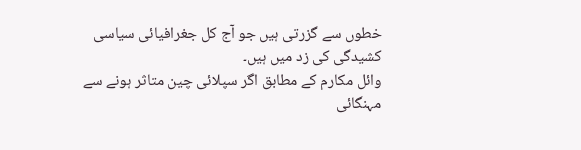خطوں سے گزرتی ہیں جو آج کل جغرافیائی سیاسی کشیدگی کی زد میں ہیں۔
وائل مکارم کے مطابق اگر سپلائی چین متاثر ہونے سے مہنگائی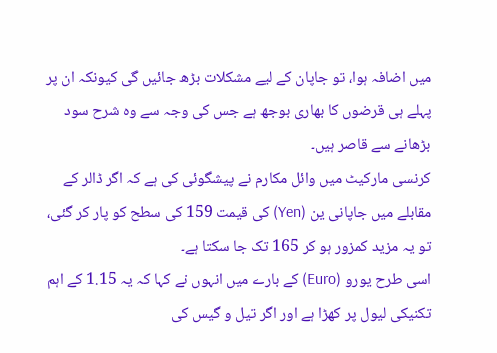میں اضافہ ہوا، تو جاپان کے لیے مشکلات بڑھ جائیں گی کیونکہ ان پر پہلے ہی قرضوں کا بھاری بوجھ ہے جس کی وجہ سے وہ شرح سود بڑھانے سے قاصر ہیں۔
کرنسی مارکیٹ میں وائل مکارم نے پیشگوئی کی ہے کہ اگر ڈالر کے مقابلے میں جاپانی ین (Yen) کی قیمت 159 کی سطح کو پار کر گئی، تو یہ مزید کمزور ہو کر 165 تک جا سکتا ہے۔
اسی طرح یورو (Euro) کے بارے میں انہوں نے کہا کہ یہ 1.15 کے اہم تکنیکی لیول پر کھڑا ہے اور اگر تیل و گیس کی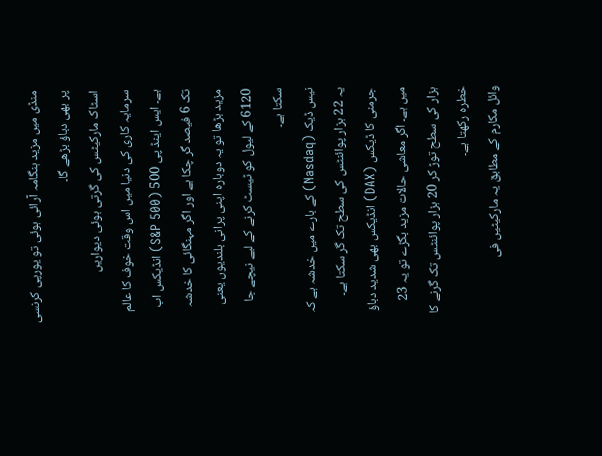منڈی میں مزید ہنگامہ آرائی ہوئی تو یورپی کرنسی پر بھی دباؤ بڑھے گا۔
اسٹاک مارکیٹس کی گرتی ہوئی دیواریں
سرمایہ کاری کی دنیا میں اس وقت خوف کا عالم ہے۔ ایس اینڈ پی 500 (S&P 500) انڈیکس اب تک 6 فیصد گر چکا ہے اور اگر مہنگائی کا خدشہ مزید بڑھا تو یہ دوبارہ اپنی پرانی بلندیوں یعنی 6120 کے لیول کو ٹیسٹ کرنے کے لیے نیچے جا سکتا ہے۔
نیس ڈیک (Nasdaq) کے بارے میں خدشہ ہے کہ یہ 22 ہزار پوائنٹس کی سطح تک گر سکتا ہے۔ جرمنی کا ڈیکس (DAX) انڈیکس بھی شدید دباؤ میں ہے۔ اگر معاشی حالات مزید بگڑے تو یہ 23 ہزار کی سطح توڑ کر 20 ہزار پوائنٹس تک گرنے کا خطرہ رکھتا ہے۔
وائل مکارم کے مطابق یہ مارکیٹیں فی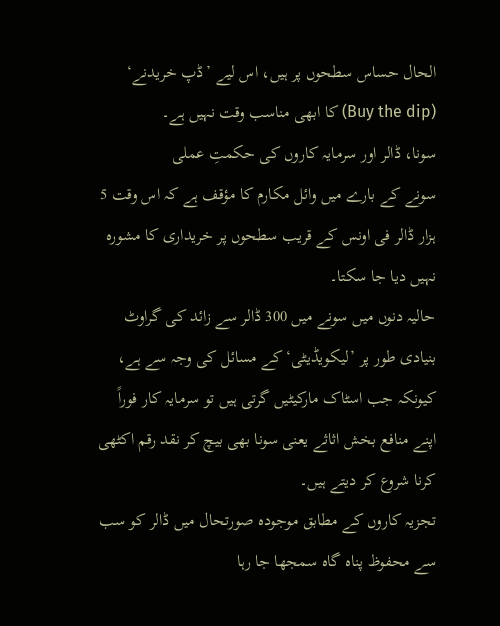الحال حساس سطحوں پر ہیں، اس لیے ’ڈپ خریدنے‘ (Buy the dip) کا ابھی مناسب وقت نہیں ہے۔
سونا، ڈالر اور سرمایہ کاروں کی حکمتِ عملی
سونے کے بارے میں وائل مکارم کا مؤقف ہے کہ اس وقت 5 ہزار ڈالر فی اونس کے قریب سطحوں پر خریداری کا مشورہ نہیں دیا جا سکتا۔
حالیہ دنوں میں سونے میں 300 ڈالر سے زائد کی گراوٹ بنیادی طور پر ’لیکویڈیٹی‘ کے مسائل کی وجہ سے ہے، کیونکہ جب اسٹاک مارکیٹیں گرتی ہیں تو سرمایہ کار فوراً اپنے منافع بخش اثاثے یعنی سونا بھی بیچ کر نقد رقم اکٹھی کرنا شروع کر دیتے ہیں۔
تجزیہ کاروں کے مطابق موجودہ صورتحال میں ڈالر کو سب سے محفوظ پناہ گاہ سمجھا جا رہا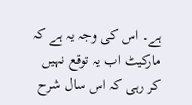ہے۔ اس کی وجہ یہ ہے کہ مارکیٹ اب یہ توقع نہیں کر رہی کہ اس سال شرح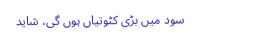سود میں بڑی کٹوتیاں ہوں گی، شاید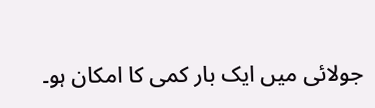جولائی میں ایک بار کمی کا امکان ہو۔